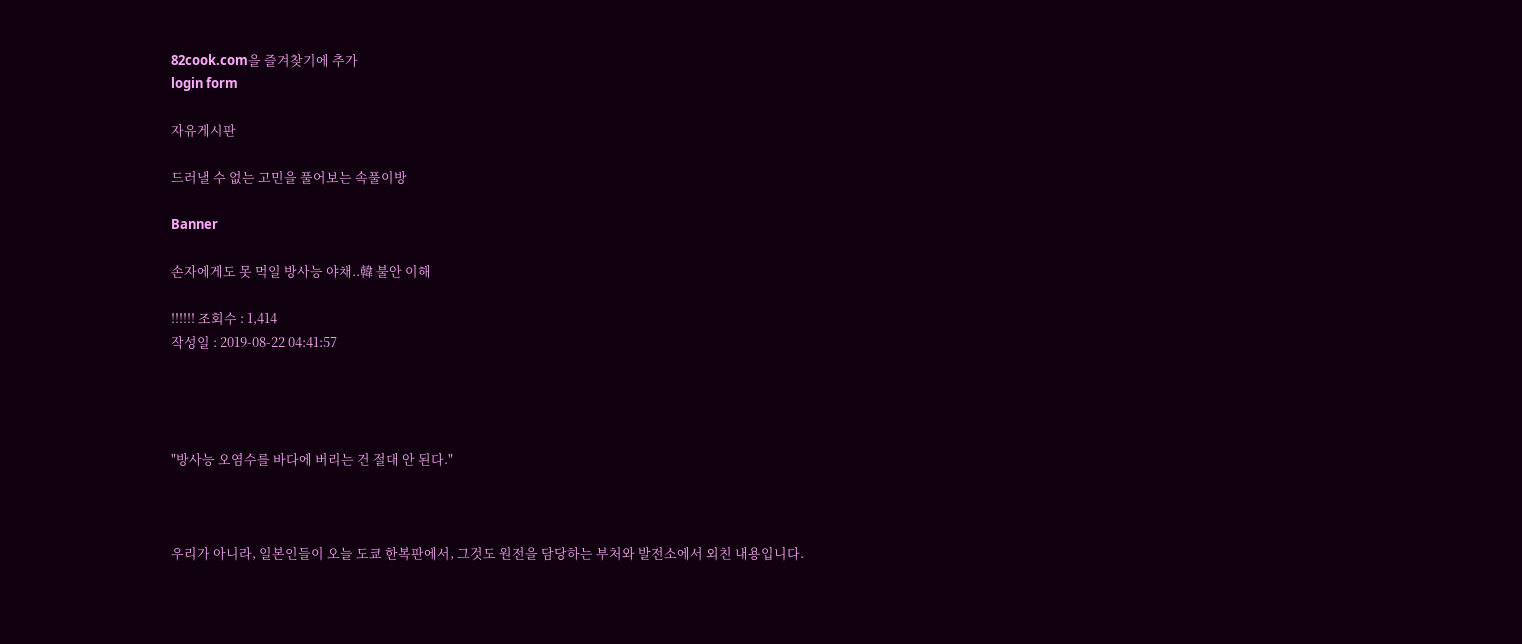82cook.com을 즐겨찾기에 추가
login form

자유게시판

드러낼 수 없는 고민을 풀어보는 속풀이방

Banner

손자에게도 못 먹일 방사능 야채..韓 불안 이해

!!!!!! 조회수 : 1,414
작성일 : 2019-08-22 04:41:57




"방사능 오염수를 바다에 버리는 건 절대 안 된다."



우리가 아니라, 일본인들이 오늘 도쿄 한복판에서, 그것도 원전을 담당하는 부처와 발전소에서 외친 내용입니다.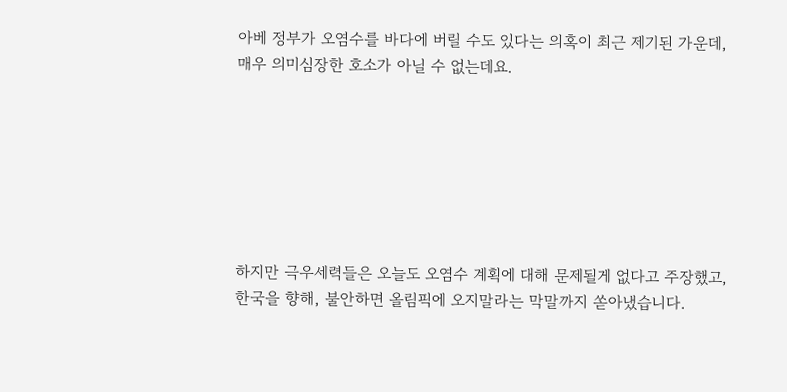아베 정부가 오염수를 바다에 버릴 수도 있다는 의혹이 최근 제기된 가운데, 매우 의미심장한 호소가 아닐 수 없는데요.







하지만 극우세력들은 오늘도 오염수 계획에 대해 문제될게 없다고 주장했고, 한국을 향해, 불안하면 올림픽에 오지말라는 막말까지 쏟아냈습니다.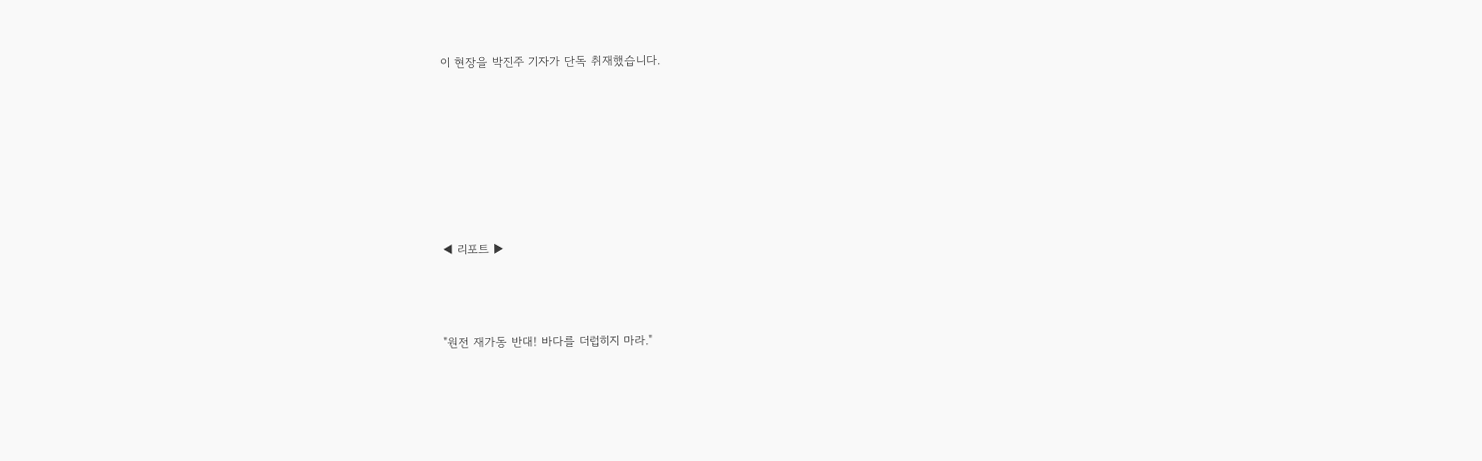이 현장을 박진주 기자가 단독 취재했습니다.







◀ 리포트 ▶



"원전 재가동 반대! 바다를 더럽히지 마라."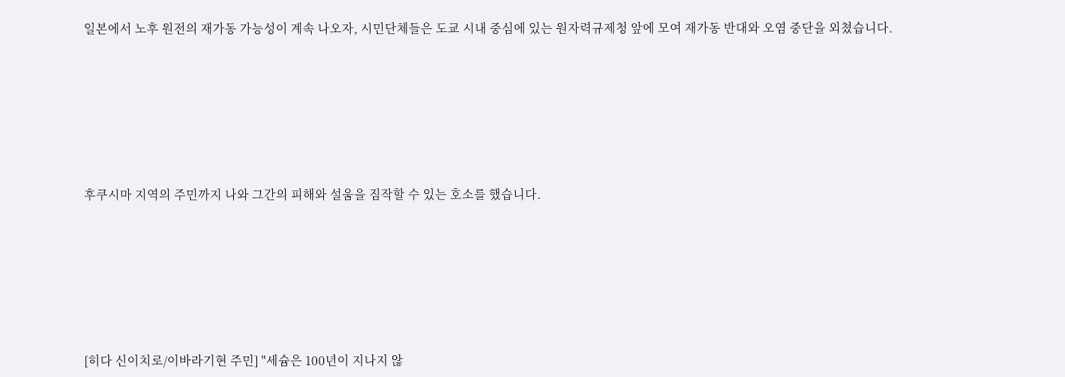일본에서 노후 원전의 재가동 가능성이 계속 나오자, 시민단체들은 도쿄 시내 중심에 있는 원자력규제청 앞에 모여 재가동 반대와 오염 중단을 외쳤습니다.







후쿠시마 지역의 주민까지 나와 그간의 피해와 설움을 짐작할 수 있는 호소를 했습니다.







[히다 신이치로/이바라기현 주민] "세슘은 100년이 지나지 않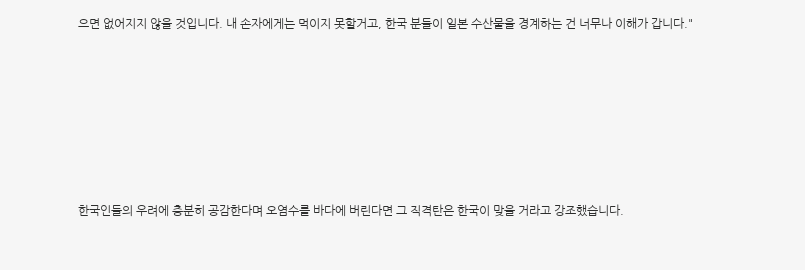으면 없어지지 않을 것입니다. 내 손자에게는 먹이지 못할거고, 한국 분들이 일본 수산물을 경계하는 건 너무나 이해가 갑니다."







한국인들의 우려에 충분히 공감한다며 오염수를 바다에 버린다면 그 직격탄은 한국이 맞을 거라고 강조했습니다.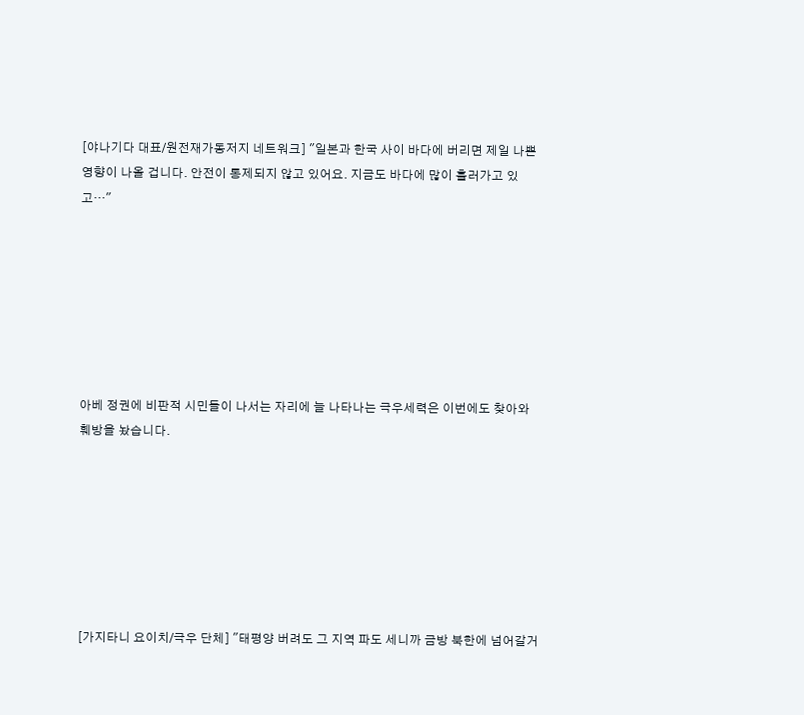[야나기다 대표/원전재가동저지 네트워크] "일본과 한국 사이 바다에 버리면 제일 나쁜 영향이 나올 겁니다. 안전이 통제되지 않고 있어요. 지금도 바다에 많이 흘러가고 있고…"







아베 정권에 비판적 시민들이 나서는 자리에 늘 나타나는 극우세력은 이번에도 찾아와 훼방을 놨습니다.







[가지타니 요이치/극우 단체] "태평양 버려도 그 지역 파도 세니까 금방 북한에 넘어갈거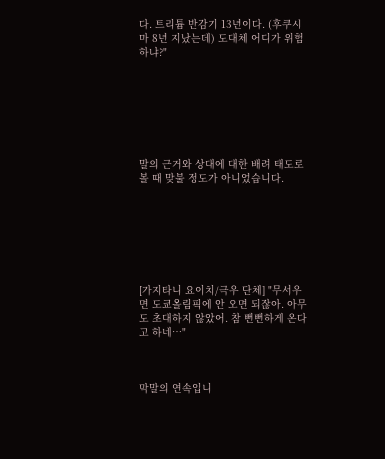다. 트리튬 반감기 13년이다. (후쿠시마 8년 지났는데) 도대체 어디가 위험하냐?"







말의 근거와 상대에 대한 배려 태도로 볼 때 맞불 정도가 아니었습니다.







[가지타니 요이치/극우 단체] "무서우면 도쿄올림픽에 안 오면 되잖아. 아무도 초대하지 않았어. 참 뻔뻔하게 온다고 하네…"



막말의 연속입니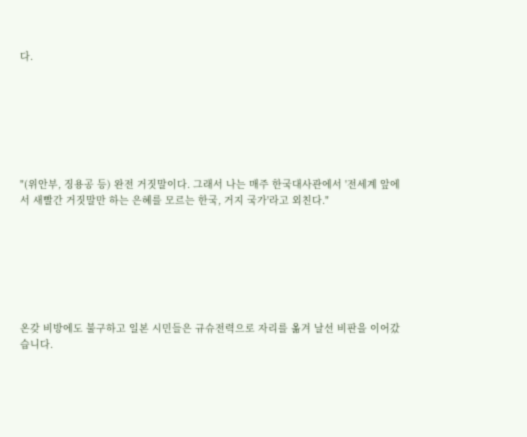다.







"(위안부, 징용공 등) 완전 거짓말이다. 그래서 나는 매주 한국대사관에서 '전세계 앞에서 새빨간 거짓말만 하는 은혜를 모르는 한국, 거지 국가'라고 외친다."







온갖 비방에도 불구하고 일본 시민들은 규슈전력으로 자리를 옮겨 날선 비판을 이어갔습니다.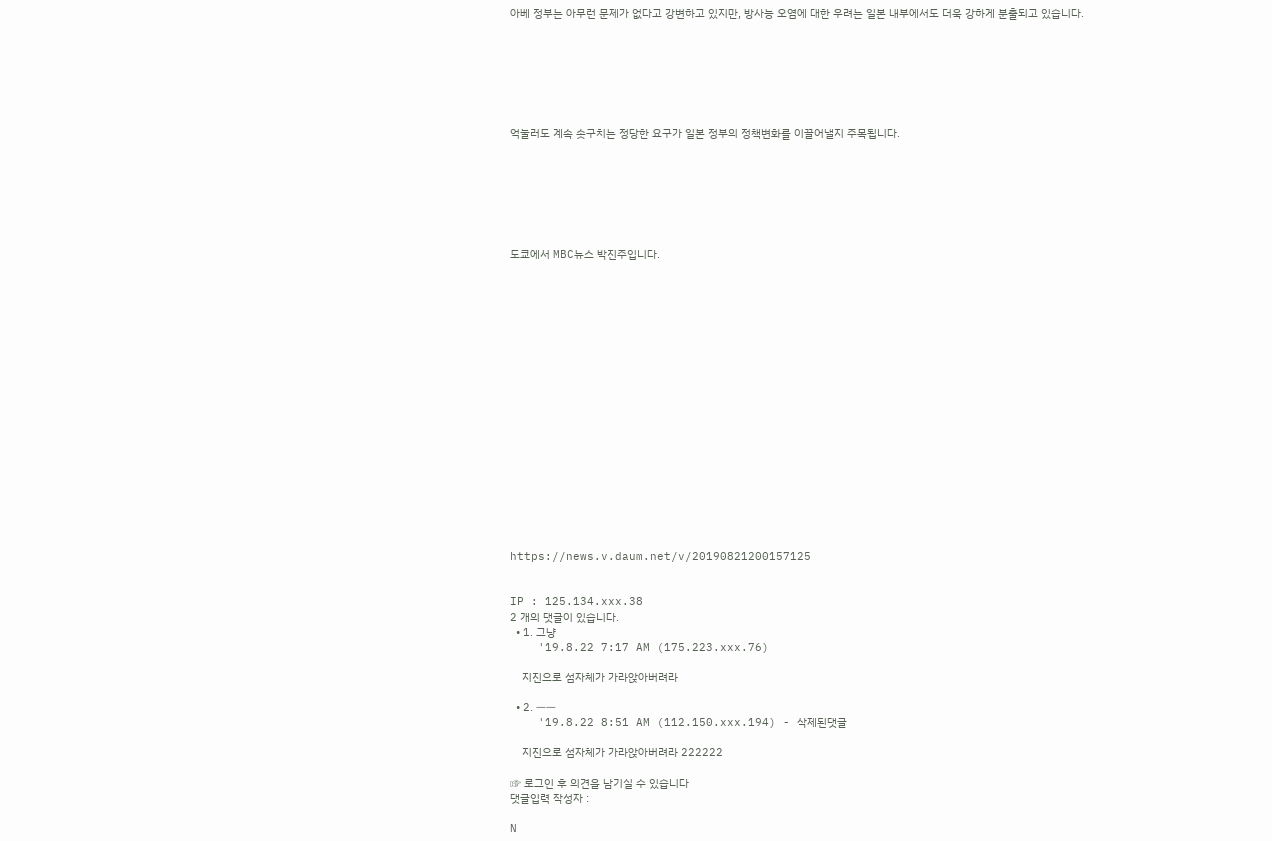아베 정부는 아무런 문제가 없다고 강변하고 있지만, 방사능 오염에 대한 우려는 일본 내부에서도 더욱 강하게 분출되고 있습니다.







억눌러도 계속 솟구치는 정당한 요구가 일본 정부의 정책변화를 이끌어낼지 주목됩니다.







도쿄에서 MBC뉴스 박진주입니다.



















https://news.v.daum.net/v/20190821200157125


IP : 125.134.xxx.38
2 개의 댓글이 있습니다.
  • 1. 그냥
    '19.8.22 7:17 AM (175.223.xxx.76)

    지진으로 섬자체가 가라앉아버려라

  • 2. ㅡㅡ
    '19.8.22 8:51 AM (112.150.xxx.194) - 삭제된댓글

    지진으로 섬자체가 가라앉아버려라 222222

☞ 로그인 후 의견을 남기실 수 있습니다
댓글입력 작성자 :

N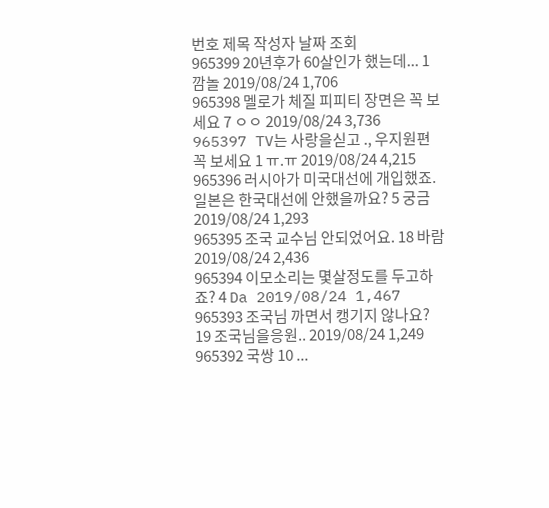번호 제목 작성자 날짜 조회
965399 20년후가 60살인가 했는데... 1 깜놀 2019/08/24 1,706
965398 멜로가 체질 피피티 장면은 꼭 보세요 7 ㅇㅇ 2019/08/24 3,736
965397 TV는 사랑을싣고 ., 우지원편 꼭 보세요 1 ㅠ.ㅠ 2019/08/24 4,215
965396 러시아가 미국대선에 개입했죠. 일본은 한국대선에 안했을까요? 5 궁금 2019/08/24 1,293
965395 조국 교수님 안되었어요. 18 바람 2019/08/24 2,436
965394 이모소리는 몇살정도를 두고하죠? 4 Da 2019/08/24 1,467
965393 조국님 까면서 캥기지 않나요? 19 조국님을응원.. 2019/08/24 1,249
965392 국쌍 10 ...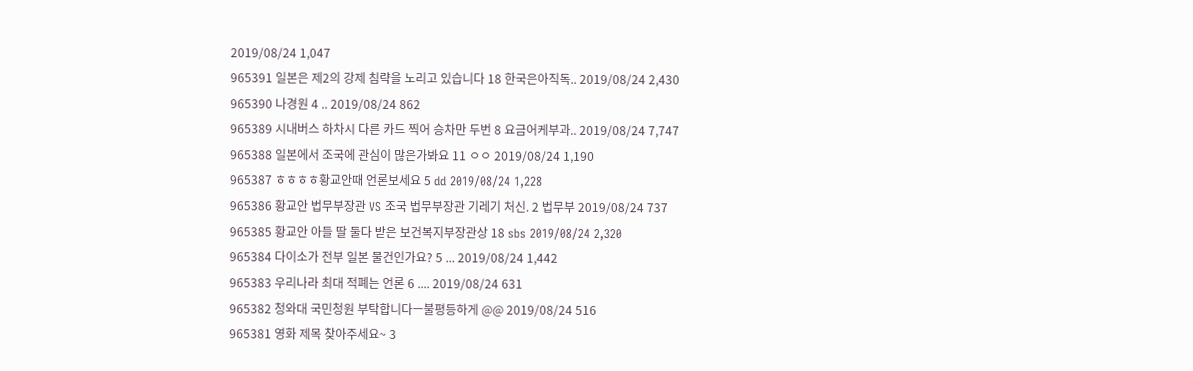2019/08/24 1,047
965391 일본은 제2의 강제 침략을 노리고 있습니다 18 한국은아직독.. 2019/08/24 2,430
965390 나경원 4 .. 2019/08/24 862
965389 시내버스 하차시 다른 카드 찍어 승차만 두번 8 요금어케부과.. 2019/08/24 7,747
965388 일본에서 조국에 관심이 많은가봐요 11 ㅇㅇ 2019/08/24 1,190
965387 ㅎㅎㅎㅎ황교안때 언론보세요 5 dd 2019/08/24 1,228
965386 황교안 법무부장관 VS 조국 법무부장관 기레기 처신. 2 법무부 2019/08/24 737
965385 황교안 아들 딸 둘다 받은 보건복지부장관상 18 sbs 2019/08/24 2,320
965384 다이소가 전부 일본 물건인가요? 5 ... 2019/08/24 1,442
965383 우리나라 최대 적폐는 언론 6 .... 2019/08/24 631
965382 청와대 국민청원 부탁합니다ㅡ불평등하게 @@ 2019/08/24 516
965381 영화 제목 찾아주세요~ 3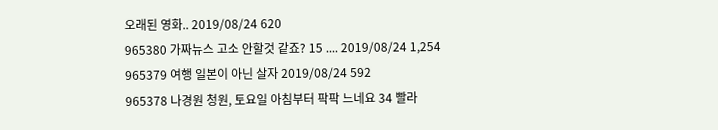오래된 영화.. 2019/08/24 620
965380 가짜뉴스 고소 안할것 같죠? 15 .... 2019/08/24 1,254
965379 여행 일본이 아닌 살자 2019/08/24 592
965378 나경원 청원, 토요일 아침부터 팍팍 느네요 34 빨라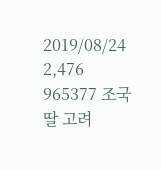2019/08/24 2,476
965377 조국 딸 고려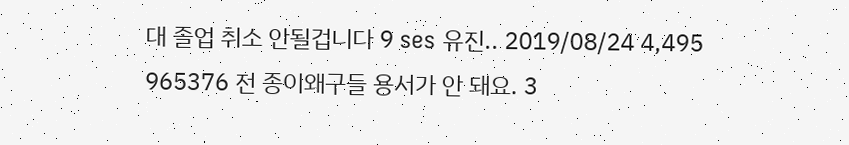대 졸업 취소 안될겁니다 9 ses 유진.. 2019/08/24 4,495
965376 전 종이왜구들 용서가 안 돼요. 3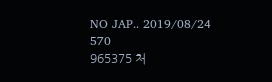NO JAP.. 2019/08/24 570
965375 처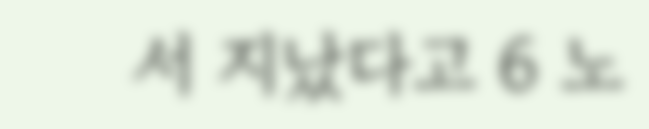서 지났다고 6 노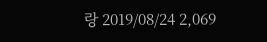랑 2019/08/24 2,069